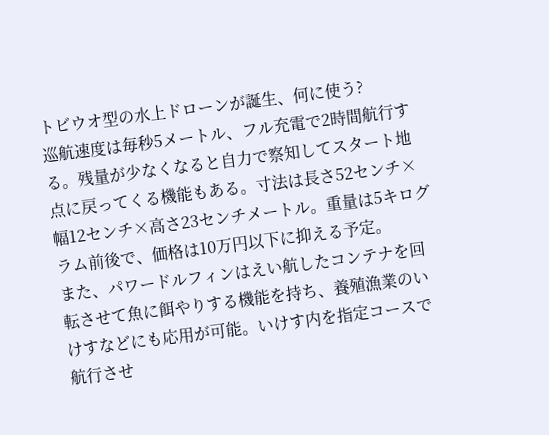トビウオ型の水上ドローンが誕生、何に使う?
巡航速度は毎秒5メートル、フル充電で2時間航行する。残量が少なくなると自力で察知してスタート地点に戻ってくる機能もある。寸法は長さ52センチ×幅12センチ×高さ23センチメートル。重量は5キログラム前後で、価格は10万円以下に抑える予定。
また、パワードルフィンはえい航したコンテナを回転させて魚に餌やりする機能を持ち、養殖漁業のいけすなどにも応用が可能。いけす内を指定コースで航行させ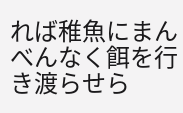れば稚魚にまんべんなく餌を行き渡らせら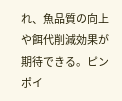れ、魚品質の向上や餌代削減効果が期待できる。ピンポイ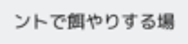ントで餌やりする場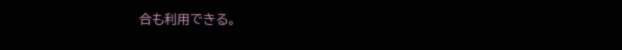合も利用できる。